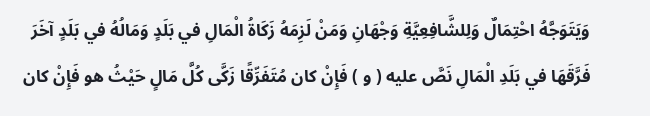وَيَتَوَجَّهُ احْتِمَالٌ وَلِلشَّافِعِيَّةِ وَجْهَانِ وَمَنْ لَزِمَهُ زَكَاةُ الْمَالِ في بَلَدٍ وَمَالُهُ في بَلَدٍ آخَرَ فَرَّقَهَا في بَلَدِ الْمَالِ نَصَّ عليه ( و ) فَإِنْ كان مُتَفَرِّقًا زَكَّى كُلَّ مَالٍ حَيْثُ هو فَإِنْ كان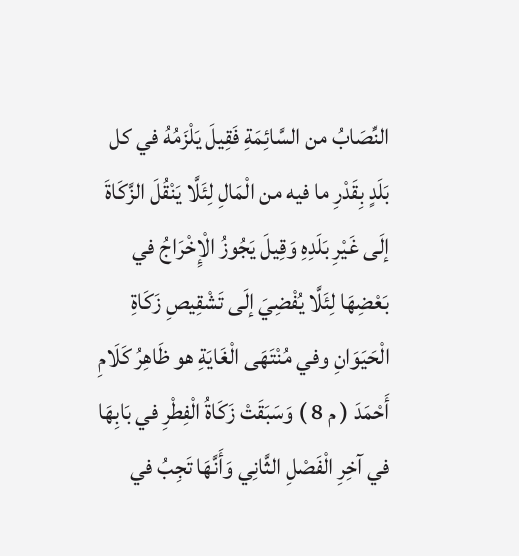النِّصَابُ من السَّائِمَةِ فَقِيلَ يَلْزَمُهُ في كل بَلَدٍ بِقَدْرِ ما فيه من الْمَالِ لِئَلَّا يَنْقُلَ الزَّكَاةَ إلَى غَيْرِ بَلَدِهِ وَقِيلَ يَجُوزُ الْإِخْرَاجُ في بَعْضِهَا لِئَلَّا يُفْضِيَ إلَى تَشْقِيصِ زَكَاةِ الْحَيَوَانِ وفي مُنْتَهَى الْغَايَةِ هو ظَاهِرُ كَلَامِ أَحْمَدَ ( م 8 ) وَسَبَقَتْ زَكَاةُ الْفِطْرِ في بَابِهَا في آخِرِ الْفَصْلِ الثَّانِي وَأَنَّهَا تَجِبُ في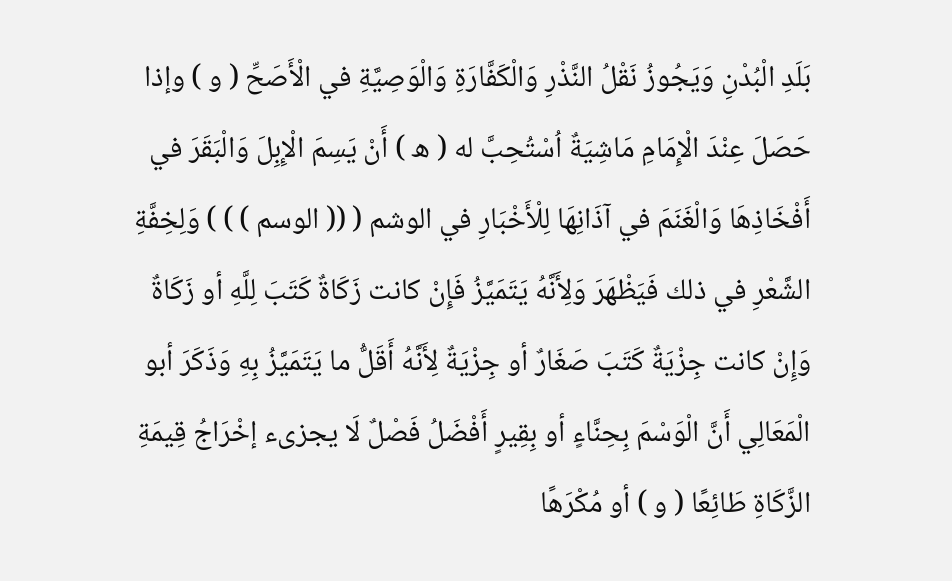بَلَدِ الْبُدْنِ وَيَجُوزُ نَقْلُ النَّذْرِ وَالْكَفَّارَةِ وَالْوَصِيَّةِ في الْأَصَحِّ ( و ) وإذا حَصَلَ عِنْدَ الْإِمَامِ مَاشِيَةٌ اُسْتُحِبَّ له ( ه ) أَنْ يَسِمَ الْإِبِلَ وَالْبَقَرَ في أَفْخَاذِهَا وَالْغَنَمَ في آذَانِهَا لِلْأَخْبَارِ في الوشم ( (( الوسم ) ) ) وَلِخِفَّةِ الشَّعْرِ في ذلك فَيَظْهَرَ وَلِأَنَّهُ يَتَمَيَّزُ فَإِنْ كانت زَكَاةٌ كَتَبَ لِلَّهِ أو زَكَاةٌ وَإِنْ كانت جِزْيَةٌ كَتَبَ صَغَارٌ أو جِزْيَةٌ لِأَنَّهُ أَقَلُّ ما يَتَمَيَّزُ بِهِ وَذَكَرَ أبو الْمَعَالِي أَنَّ الْوَسْمَ بِحِنَّاءٍ أو بِقِيرٍ أَفْضَلُ فَصْلٌ لَا يجزىء إخْرَاجُ قِيمَةِ الزَّكَاةِ طَائِعًا ( و ) أو مُكْرَهًا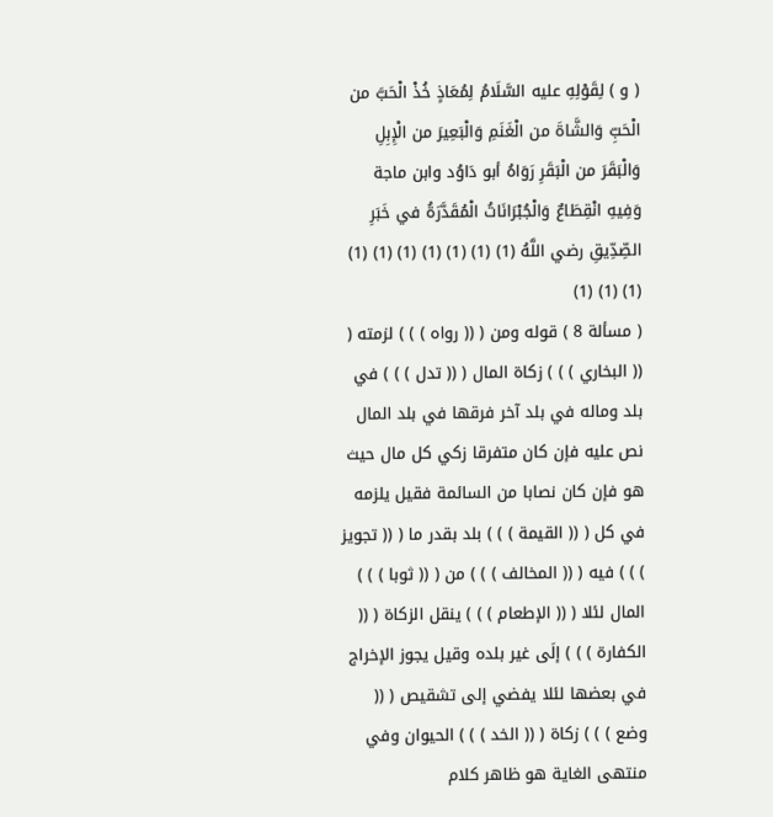( و ) لِقَوْلِهِ عليه السَّلَامُ لِمُعَاذٍ خُذْ الْحَبَّ من الْحَبِّ وَالشَّاةَ من الْغَنَمِ وَالْبَعِيرَ من الْإِبِلِ وَالْبَقَرَ من الْبَقَرِ رَوَاهُ أبو دَاوُد وابن ماجة وَفِيهِ انْقِطَاعٌ وَالْجُبْرَانَاتُ الْمُقَدَّرَةُ في خَبَرِ الصِّدِّيقِ رضي اللَّهُ (1) (1) (1) (1) (1) (1) (1) (1) (1) (1)
( مسألة 8 ) قوله ومن ( (( رواه ) ) ) لزمته ( (( البخاري ) ) ) زكاة المال ( (( تدل ) ) ) في بلد وماله في بلد آخر فرقها في بلد المال نص عليه فإن كان متفرقا زكي كل مال حيث هو فإن كان نصابا من السائمة فقيل يلزمه في كل ( (( القيمة ) ) ) بلد بقدر ما ( (( تجويز ) ) ) فيه ( (( المخالف ) ) ) من ( (( ثوبا ) ) ) المال لئلا ( (( الإطعام ) ) ) ينقل الزكاة ( (( الكفارة ) ) ) إلَى غير بلده وقيل يجوز الإخراج في بعضها لئلا يفضي إلى تشقيص ( (( وضع ) ) ) زكاة ( (( الخد ) ) ) الحيوان وفي منتهى الغاية هو ظاهر كلام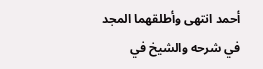أحمد انتهى وأطلقهما المجد في شرحه والشيخ في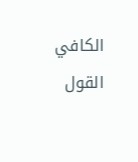الكافي القول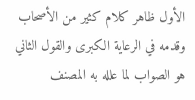الأول ظاهر كلام كثير من الأصحاب وقدمه في الرعاية الكبرى والقول الثاني هو الصواب لما علله به المصنف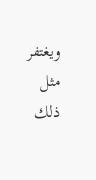ويغتفر مثل ذلك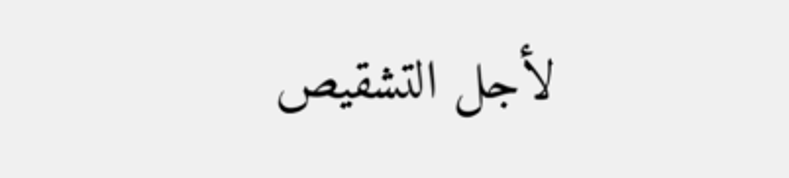لأجل التشقيص